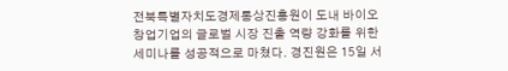전북특별자치도경제통상진흥원이 도내 바이오 창업기업의 글로벌 시장 진출 역량 강화를 위한 세미나를 성공적으로 마쳤다. 경진원은 15일 서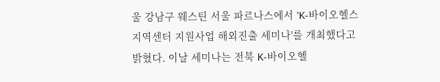울 강남구 웨스틴 서울 파르나스에서 'K-바이오헬스 지역센터 지원사업 해외진출 세미나'를 개최했다고 밝혔다. 이날 세미나는 전북 K-바이오헬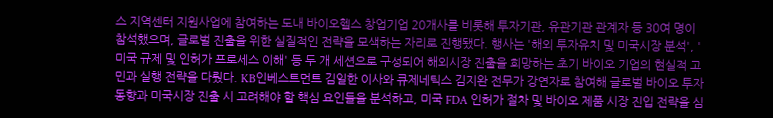스 지역센터 지원사업에 참여하는 도내 바이오헬스 창업기업 20개사를 비롯해 투자기관, 유관기관 관계자 등 30여 명이 참석했으며, 글로벌 진출을 위한 실질적인 전략을 모색하는 자리로 진행됐다. 행사는 '해외 투자유치 및 미국시장 분석', '미국 규제 및 인허가 프로세스 이해' 등 두 개 세션으로 구성되어 해외시장 진출을 희망하는 초기 바이오 기업의 현실적 고민과 실행 전략을 다뤘다. KB인베스트먼트 김일한 이사와 큐제네틱스 김지완 전무가 강연자로 참여해 글로벌 바이오 투자 동향과 미국시장 진출 시 고려해야 할 핵심 요인들을 분석하고, 미국 FDA 인허가 절차 및 바이오 제품 시장 진입 전략을 심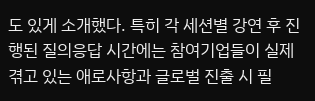도 있게 소개했다. 특히 각 세션별 강연 후 진행된 질의응답 시간에는 참여기업들이 실제 겪고 있는 애로사항과 글로벌 진출 시 필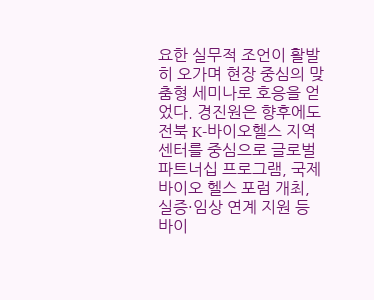요한 실무적 조언이 활발히 오가며 현장 중심의 맞춤형 세미나로 호응을 얻었다. 경진원은 향후에도 전북 K-바이오헬스 지역센터를 중심으로 글로벌 파트너십 프로그램, 국제 바이오 헬스 포럼 개최, 실증·임상 연계 지원 등 바이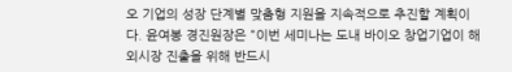오 기업의 성장 단계별 맞춤형 지원을 지속적으로 추진할 계획이다. 윤여봉 경진원장은 "이번 세미나는 도내 바이오 창업기업이 해외시장 진출을 위해 반드시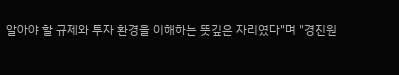알아야 할 규제와 투자 환경을 이해하는 뜻깊은 자리였다"며 "경진원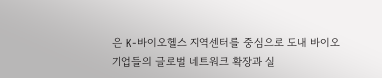은 K-바이오헬스 지역센터를 중심으로 도내 바이오 기업들의 글로벌 네트워크 확장과 실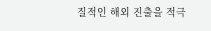질적인 해외 진출을 적극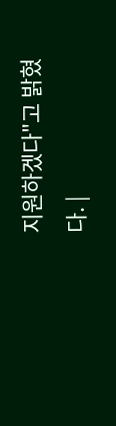지원하겠다"고 밝혔다. |